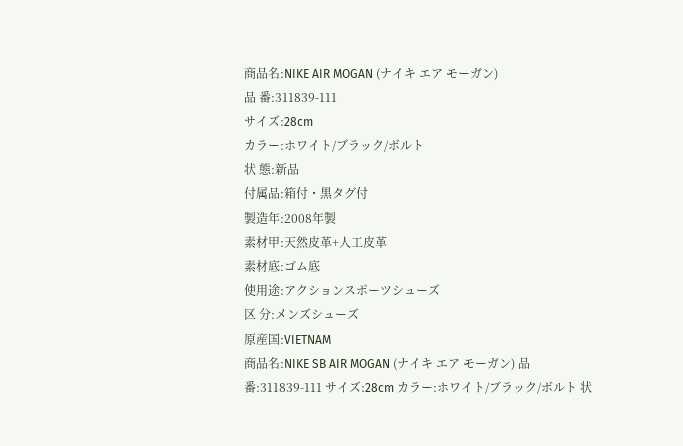商品名:NIKE AIR MOGAN (ナイキ エア モーガン)
品 番:311839-111
サイズ:28cm
カラー:ホワイト/ブラック/ボルト
状 態:新品
付属品:箱付・黒タグ付
製造年:2008年製
素材甲:天然皮革+人工皮革
素材底:ゴム底
使用途:アクションスポーツシューズ
区 分:メンズシューズ
原産国:VIETNAM
商品名:NIKE SB AIR MOGAN (ナイキ エア モーガン) 品番:311839-111 サイズ:28cm カラー:ホワイト/ブラック/ボルト 状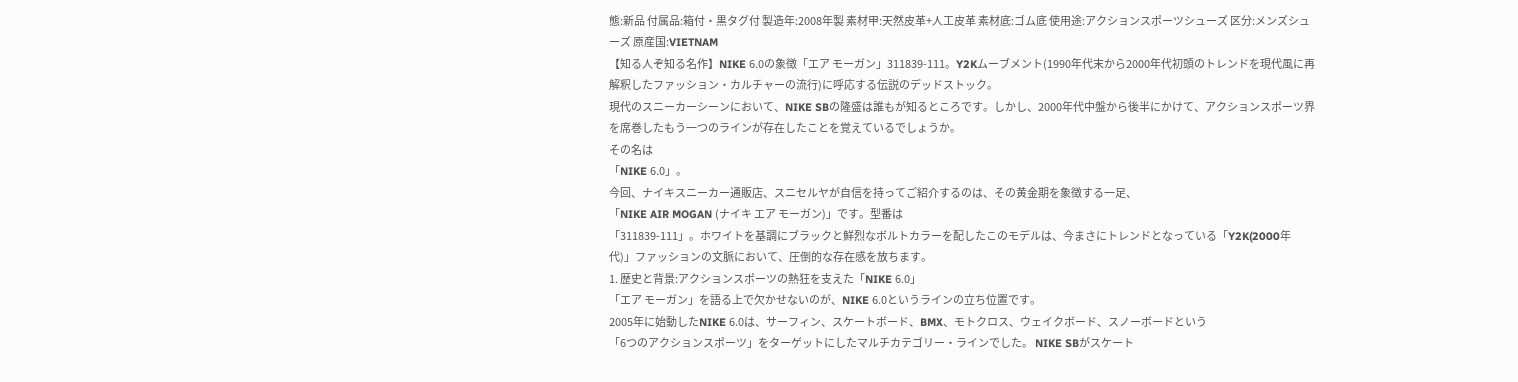態:新品 付属品:箱付・黒タグ付 製造年:2008年製 素材甲:天然皮革+人工皮革 素材底:ゴム底 使用途:アクションスポーツシューズ 区分:メンズシューズ 原産国:VIETNAM
【知る人ぞ知る名作】NIKE 6.0の象徴「エア モーガン」311839-111。Y2Kムーブメント(1990年代末から2000年代初頭のトレンドを現代風に再解釈したファッション・カルチャーの流行)に呼応する伝説のデッドストック。
現代のスニーカーシーンにおいて、NIKE SBの隆盛は誰もが知るところです。しかし、2000年代中盤から後半にかけて、アクションスポーツ界を席巻したもう一つのラインが存在したことを覚えているでしょうか。
その名は
「NIKE 6.0」。
今回、ナイキスニーカー通販店、スニセルヤが自信を持ってご紹介するのは、その黄金期を象徴する一足、
「NIKE AIR MOGAN (ナイキ エア モーガン)」です。型番は
「311839-111」。ホワイトを基調にブラックと鮮烈なボルトカラーを配したこのモデルは、今まさにトレンドとなっている「Y2K(2000年代)」ファッションの文脈において、圧倒的な存在感を放ちます。
1. 歴史と背景:アクションスポーツの熱狂を支えた「NIKE 6.0」
「エア モーガン」を語る上で欠かせないのが、NIKE 6.0というラインの立ち位置です。
2005年に始動したNIKE 6.0は、サーフィン、スケートボード、BMX、モトクロス、ウェイクボード、スノーボードという
「6つのアクションスポーツ」をターゲットにしたマルチカテゴリー・ラインでした。 NIKE SBがスケート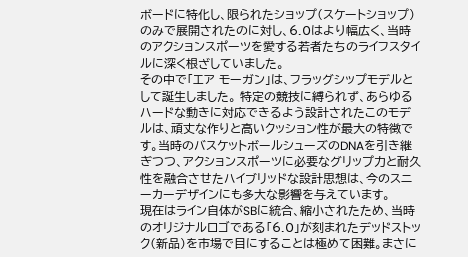ボードに特化し、限られたショップ(スケートショップ)のみで展開されたのに対し、6.0はより幅広く、当時のアクションスポーツを愛する若者たちのライフスタイルに深く根ざしていました。
その中で「エア モーガン」は、フラッグシップモデルとして誕生しました。 特定の競技に縛られず、あらゆるハードな動きに対応できるよう設計されたこのモデルは、頑丈な作りと高いクッション性が最大の特徴です。当時のバスケットボールシューズのDNAを引き継ぎつつ、アクションスポーツに必要なグリップ力と耐久性を融合させたハイブリッドな設計思想は、今のスニーカーデザインにも多大な影響を与えています。
現在はライン自体がSBに統合、縮小されたため、当時のオリジナルロゴである「6.0」が刻まれたデッドストック(新品)を市場で目にすることは極めて困難。まさに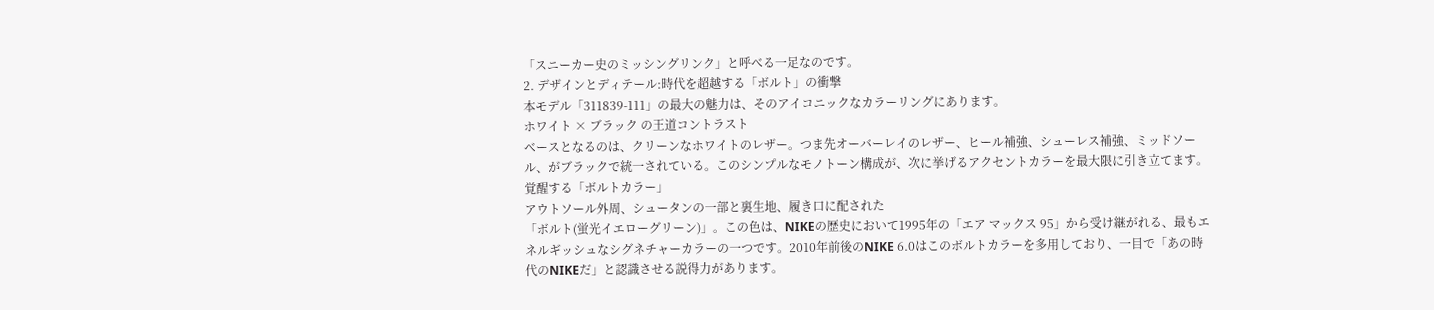「スニーカー史のミッシングリンク」と呼べる一足なのです。
2. デザインとディテール:時代を超越する「ボルト」の衝撃
本モデル「311839-111」の最大の魅力は、そのアイコニックなカラーリングにあります。
ホワイト × ブラック の王道コントラスト
ベースとなるのは、クリーンなホワイトのレザー。つま先オーバーレイのレザー、ヒール補強、シューレス補強、ミッドソール、がブラックで統一されている。このシンプルなモノトーン構成が、次に挙げるアクセントカラーを最大限に引き立てます。
覚醒する「ボルトカラー」
アウトソール外周、シュータンの一部と裏生地、履き口に配された
「ボルト(蛍光イエローグリーン)」。この色は、NIKEの歴史において1995年の「エア マックス 95」から受け継がれる、最もエネルギッシュなシグネチャーカラーの一つです。2010年前後のNIKE 6.0はこのボルトカラーを多用しており、一目で「あの時代のNIKEだ」と認識させる説得力があります。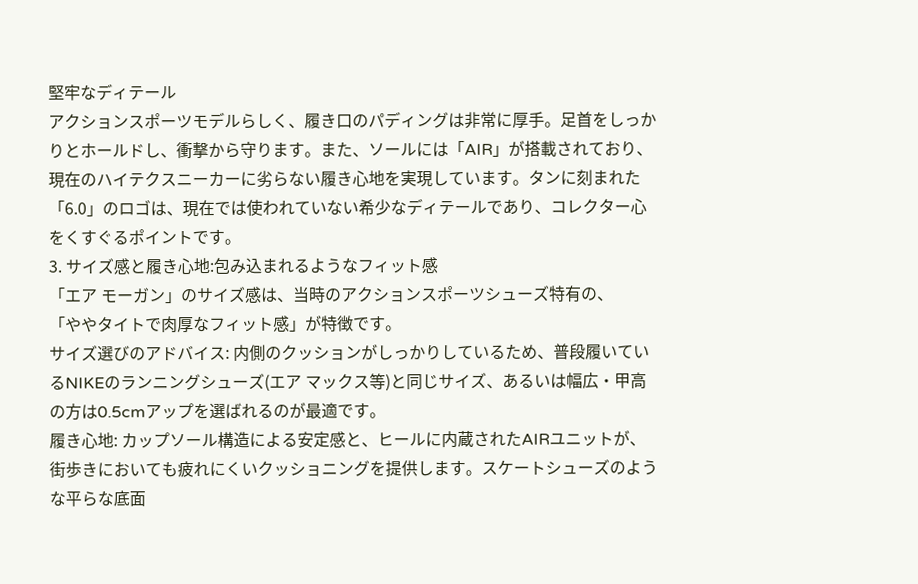堅牢なディテール
アクションスポーツモデルらしく、履き口のパディングは非常に厚手。足首をしっかりとホールドし、衝撃から守ります。また、ソールには「AIR」が搭載されており、現在のハイテクスニーカーに劣らない履き心地を実現しています。タンに刻まれた「6.0」のロゴは、現在では使われていない希少なディテールであり、コレクター心をくすぐるポイントです。
3. サイズ感と履き心地:包み込まれるようなフィット感
「エア モーガン」のサイズ感は、当時のアクションスポーツシューズ特有の、
「ややタイトで肉厚なフィット感」が特徴です。
サイズ選びのアドバイス: 内側のクッションがしっかりしているため、普段履いているNIKEのランニングシューズ(エア マックス等)と同じサイズ、あるいは幅広・甲高の方は0.5cmアップを選ばれるのが最適です。
履き心地: カップソール構造による安定感と、ヒールに内蔵されたAIRユニットが、街歩きにおいても疲れにくいクッショニングを提供します。スケートシューズのような平らな底面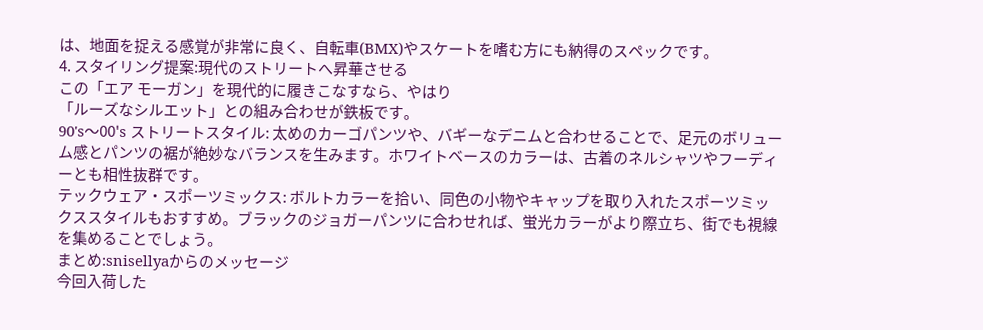は、地面を捉える感覚が非常に良く、自転車(BMX)やスケートを嗜む方にも納得のスペックです。
4. スタイリング提案:現代のストリートへ昇華させる
この「エア モーガン」を現代的に履きこなすなら、やはり
「ルーズなシルエット」との組み合わせが鉄板です。
90's〜00's ストリートスタイル: 太めのカーゴパンツや、バギーなデニムと合わせることで、足元のボリューム感とパンツの裾が絶妙なバランスを生みます。ホワイトベースのカラーは、古着のネルシャツやフーディーとも相性抜群です。
テックウェア・スポーツミックス: ボルトカラーを拾い、同色の小物やキャップを取り入れたスポーツミックススタイルもおすすめ。ブラックのジョガーパンツに合わせれば、蛍光カラーがより際立ち、街でも視線を集めることでしょう。
まとめ:snisellyaからのメッセージ
今回入荷した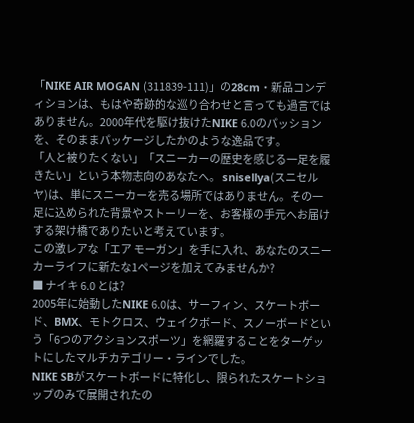「NIKE AIR MOGAN (311839-111)」の28cm・新品コンディションは、もはや奇跡的な巡り合わせと言っても過言ではありません。2000年代を駆け抜けたNIKE 6.0のパッションを、そのままパッケージしたかのような逸品です。
「人と被りたくない」「スニーカーの歴史を感じる一足を履きたい」という本物志向のあなたへ。 snisellya(スニセルヤ)は、単にスニーカーを売る場所ではありません。その一足に込められた背景やストーリーを、お客様の手元へお届けする架け橋でありたいと考えています。
この激レアな「エア モーガン」を手に入れ、あなたのスニーカーライフに新たな1ページを加えてみませんか?
■ ナイキ 6.0 とは?
2005年に始動したNIKE 6.0は、サーフィン、スケートボード、BMX、モトクロス、ウェイクボード、スノーボードという「6つのアクションスポーツ」を網羅することをターゲットにしたマルチカテゴリー・ラインでした。
NIKE SBがスケートボードに特化し、限られたスケートショップのみで展開されたの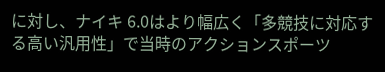に対し、ナイキ 6.0はより幅広く「多競技に対応する高い汎用性」で当時のアクションスポーツ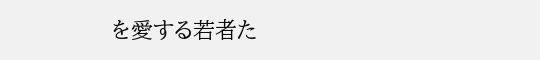を愛する若者た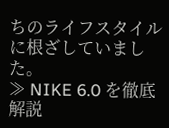ちのライフスタイルに根ざしていました。
≫ NIKE 6.0 を徹底解説